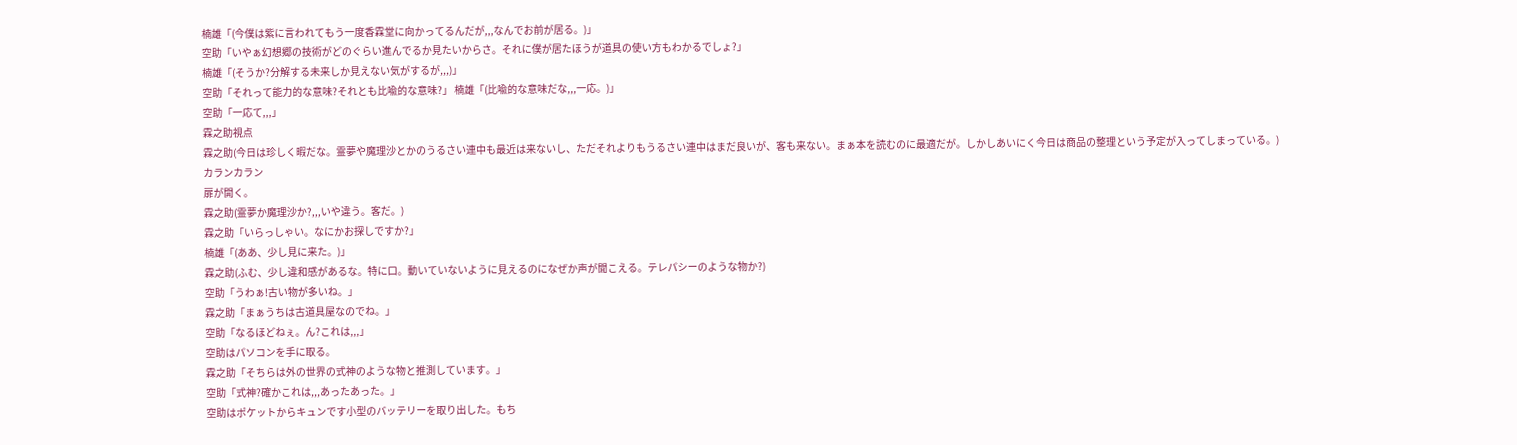楠雄「(今僕は紫に言われてもう一度香霖堂に向かってるんだが,,,なんでお前が居る。)」
空助「いやぁ幻想郷の技術がどのぐらい進んでるか見たいからさ。それに僕が居たほうが道具の使い方もわかるでしょ?」
楠雄「(そうか?分解する未来しか見えない気がするが,,,)」
空助「それって能力的な意味?それとも比喩的な意味?」 楠雄「(比喩的な意味だな,,,一応。)」
空助「一応て,,,」
霖之助視点
霖之助(今日は珍しく暇だな。霊夢や魔理沙とかのうるさい連中も最近は来ないし、ただそれよりもうるさい連中はまだ良いが、客も来ない。まぁ本を読むのに最適だが。しかしあいにく今日は商品の整理という予定が入ってしまっている。)
カランカラン
扉が開く。
霖之助(霊夢か魔理沙か?,,,いや違う。客だ。)
霖之助「いらっしゃい。なにかお探しですか?」
楠雄「(ああ、少し見に来た。)」
霖之助(ふむ、少し違和感があるな。特に口。動いていないように見えるのになぜか声が聞こえる。テレパシーのような物か?)
空助「うわぁ!古い物が多いね。」
霖之助「まぁうちは古道具屋なのでね。」
空助「なるほどねぇ。ん?これは,,,」
空助はパソコンを手に取る。
霖之助「そちらは外の世界の式神のような物と推測しています。」
空助「式神?確かこれは,,,あったあった。」
空助はポケットからキュンです小型のバッテリーを取り出した。もち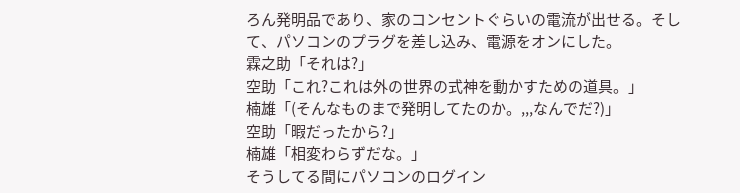ろん発明品であり、家のコンセントぐらいの電流が出せる。そして、パソコンのプラグを差し込み、電源をオンにした。
霖之助「それは?」
空助「これ?これは外の世界の式神を動かすための道具。」
楠雄「(そんなものまで発明してたのか。,,,なんでだ?)」
空助「暇だったから?」
楠雄「相変わらずだな。」
そうしてる間にパソコンのログイン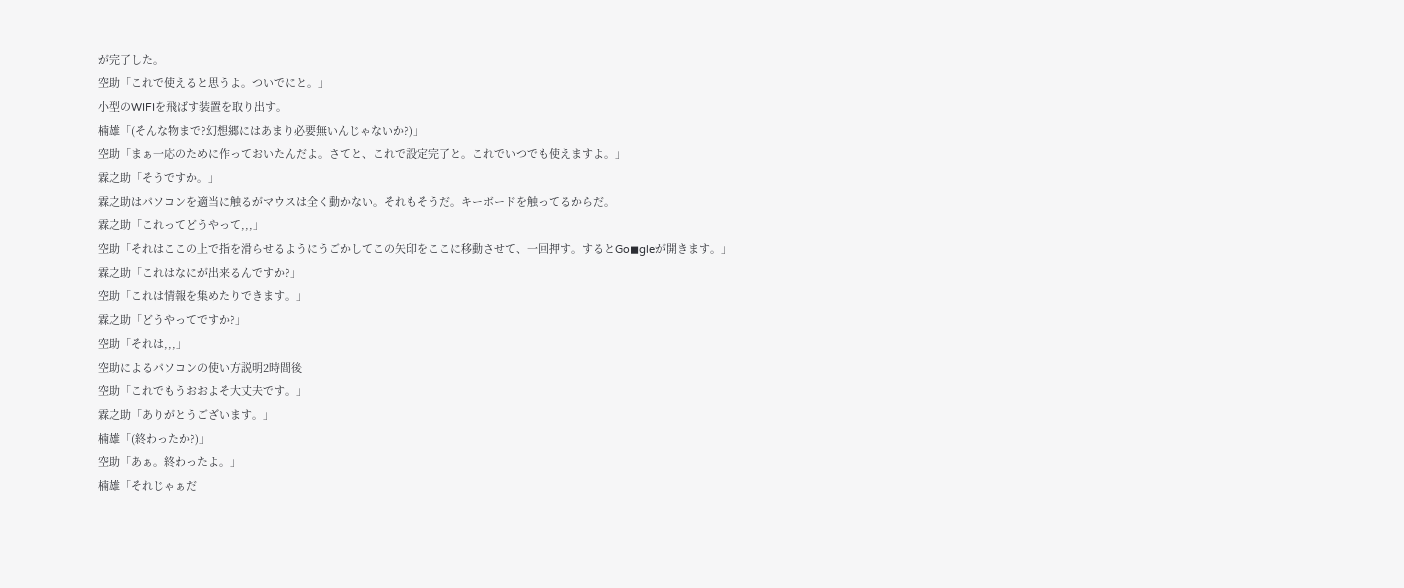が完了した。
空助「これで使えると思うよ。ついでにと。」
小型のWIFIを飛ばす装置を取り出す。
楠雄「(そんな物まで?幻想郷にはあまり必要無いんじゃないか?)」
空助「まぁ一応のために作っておいたんだよ。さてと、これで設定完了と。これでいつでも使えますよ。」
霖之助「そうですか。」
霖之助はパソコンを適当に触るがマウスは全く動かない。それもそうだ。キーボードを触ってるからだ。
霖之助「これってどうやって,,,」
空助「それはここの上で指を滑らせるようにうごかしてこの矢印をここに移動させて、一回押す。するとGo◼gleが開きます。」
霖之助「これはなにが出来るんですか?」
空助「これは情報を集めたりできます。」
霖之助「どうやってですか?」
空助「それは,,,」
空助によるパソコンの使い方説明2時間後
空助「これでもうおおよそ大丈夫です。」
霖之助「ありがとうございます。」
楠雄「(終わったか?)」
空助「あぁ。終わったよ。」
楠雄「それじゃぁだ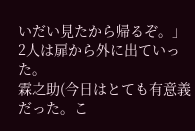いだい見たから帰るぞ。」
2人は扉から外に出ていった。
霖之助(今日はとても有意義だった。こ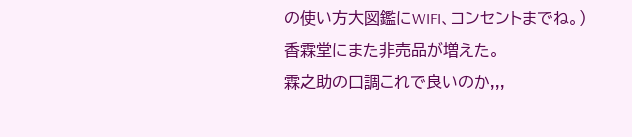の使い方大図鑑にWIFI、コンセントまでね。)
香霖堂にまた非売品が増えた。
霖之助の口調これで良いのか,,,